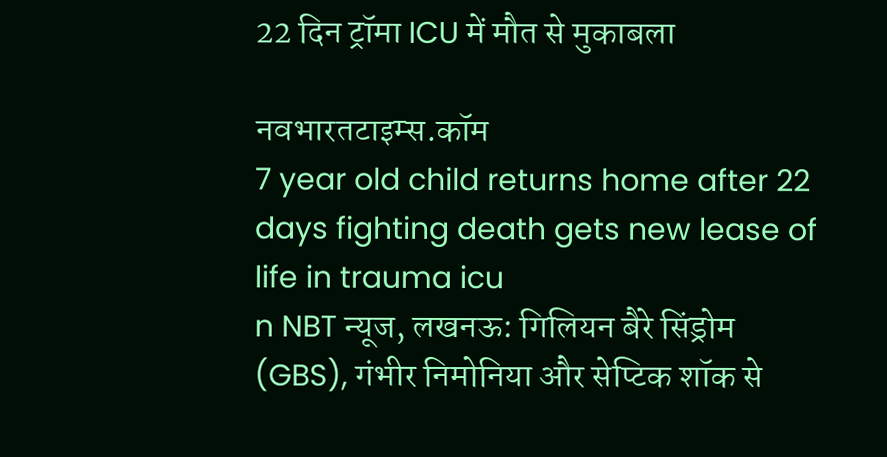22 दिन ट्रॉमा ICU में मौत से मुकाबला

नवभारतटाइम्स.कॉम
7 year old child returns home after 22 days fighting death gets new lease of life in trauma icu
n NBT न्यूज, लखनऊ: गिलियन बैरे सिंड्रोम (GBS), गंभीर निमोनिया और सेप्टिक शॉक से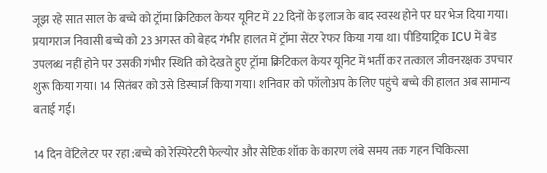जूझ रहे सात साल के बच्चे को ट्रॉमा क्रिटिकल केयर यूनिट में 22 दिनों के इलाज के बाद स्वस्थ होने पर घर भेज दिया गया। प्रयागराज निवासी बच्चे को 23 अगस्त को बेहद गंभीर हालत में ट्रॉमा सेंटर रेफर किया गया था। पीडियाट्रिक ICU में बेड उपलब्ध नहीं होने पर उसकी गंभीर स्थिति को देखते हुए ट्रॉमा क्रिटिकल केयर यूनिट में भर्ती कर तत्काल जीवनरक्षक उपचार शुरू किया गया। 14 सितंबर को उसे डिस्चार्ज किया गया। शनिवार को फॉलोअप के लिए पहुंचे बच्चे की हालत अब सामान्य बताई गई।

14 दिन वेंटिलेटर पर रहा :बच्चे को रेस्पिरेटरी फेल्योर और सेप्टिक शॉक के कारण लंबे समय तक गहन चिकित्सा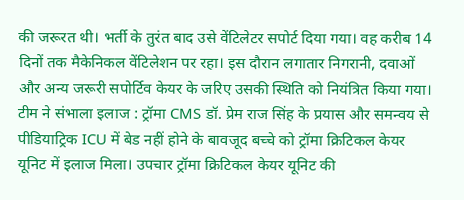की जरूरत थी। भर्ती के तुरंत बाद उसे वेंटिलेटर सपोर्ट दिया गया। वह करीब 14 दिनों तक मैकेनिकल वेंटिलेशन पर रहा। इस दौरान लगातार निगरानी, दवाओं और अन्य जरूरी सपोर्टिव केयर के जरिए उसकी स्थिति को नियंत्रित किया गया।
टीम ने संभाला इलाज : ट्रॉमा CMS डॉ. प्रेम राज सिंह के प्रयास और समन्वय से पीडियाट्रिक ICU में बेड नहीं होने के बावजूद बच्चे को ट्रॉमा क्रिटिकल केयर यूनिट में इलाज मिला। उपचार ट्रॉमा क्रिटिकल केयर यूनिट की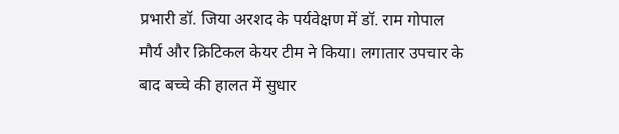प्रभारी डॉ. जिया अरशद के पर्यवेक्षण में डॉ. राम गोपाल मौर्य और क्रिटिकल केयर टीम ने किया। लगातार उपचार के बाद बच्चे की हालत में सुधार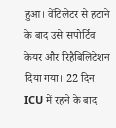हुआ। वेंटिलेटर से हटाने के बाद उसे सपोर्टिव केयर और रिहैबिलिटेशन दिया गया। 22 दिन ICU में रहने के बाद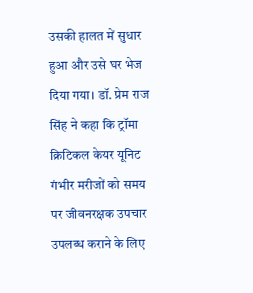उसकी हालत में सुधार हुआ और उसे घर भेज दिया गया। डॉ. प्रेम राज सिंह ने कहा कि ट्रॉमा क्रिटिकल केयर यूनिट गंभीर मरीजों को समय पर जीवनरक्षक उपचार उपलब्ध कराने के लिए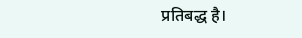प्रतिबद्ध है।